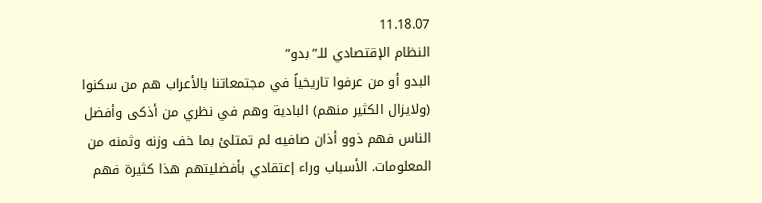11.18.07
النظام الإقتصادي للـ”بدو”
البدو أو من عرفوا تاريخياً في مجتمعاتنا بالأعراب هم من سكنوا (ولايزال الكثير منهم) البادية وهم في نظري من أذكى وأفضل الناس فهم ذوو أذان صافيه لم تمتلئ بما خف وزنه وثمنه من المعلومات. الأسباب وراء إعتقادي بأفضليتهم هذا كثيرة فهم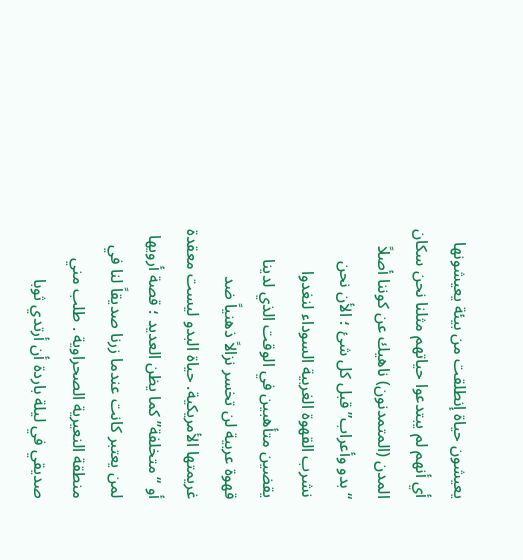يعيشون حياة إنطلقت من بيئة يعيشونها أي أنهم لم يبتدعوا حياتهم مثلنا نحن سكان المدن (المتمدنون) ناهيك عن كوننا أصلاً “بدو وأعراب” قبل كل شئ ؛ الأن نحن نشرب القهوة الغربية السوداء لنغدوا يقضين متأهبين في الوقت الذي لدينا قهوة عربية لن تخسر نزالاً ذهنياً ضد غريمتها الأمريكية. حياة البدو ليست معقدة أو “متخلفة” كما يظن العديد ؛ قصة أرويها لمن يعتبر كانت عندما زرنا صديقاً لنا في منطقة النعيرية الصحراوية . طلب مني صديقي في ليلة باردة أن أرتدي ثوبا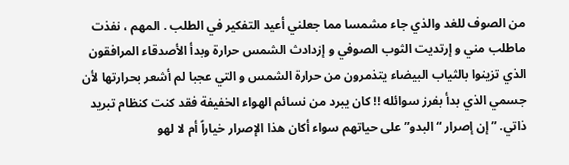من الصوف للغد والذي جاء مشمسا مما جعلني أعيد التفكير في الطلب . المهم ، نفذت ماطلب مني و إرتديت الثوب الصوفي و إزدادث الشمس حرارة وبدأ الأصدقاء المرافقون الذي تزينوا بالثياب البيضاء يتذمرون من حرارة الشمس و التي عجبا لم أشعر بحرارتها لأن جسمي الذي بدأ بفرز سوائله !! كان يبرد من نسائم الهواء الخفيفة فقد كنت كنظام تبريد ذاتي. ” إن إصرار “البدو” على حياتهم سواء أكان هذا الإصرار خياراً أم لا لهو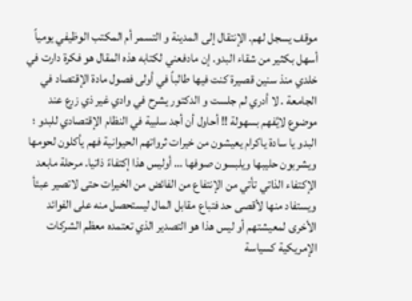موقف يسجل لهم. الإنتقال إلى المدينة و التسمر أم المكتب الوظيفي يومياً أسهل بكثير من شقاء البدو. إن مادفعني لكتابه هذه المقال هو فكرة دارت في خلدي منذ سنين قصيرة كنت فيها طالباً في أولى فصول مادة الإقتصاد في الجامعة . لا أدري لم جلست و الدكتور يشرح في وادي غير ذي زرع عند موضوع لايُفهم بسهولة !! أحاول أن أجد سلبية في النظام الإقتصادي للبدو ؛ البدو يا سادة ياكرام يعيشون من خيرات ثرواتهم الحيوانية فهم يأكلون لحومها ويشربون حليبها ويلبسون صوفها … أوليس هذا إكتفاءً ذاتيا. مرحلة مابعد الإكتفاء الذاتي تأتي من الإنتفاع من الفائض من الخيرات حتى لاتصير عبئأ ويستفاد منها لأقصى حد فتباع مقابل المال ليستحصل منه على الفوائد الأخرى لمعيشتهم أو ليس هذا هو التصدير الذي تعتمده معظم الشركات الإمريكية كسياسة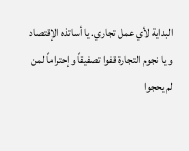البداية لأي عمل تجاري. يا أساتذه الإقتصاد و يا نجوم التجارة قفوا تصفيقاً وإحتراماً لمن لم يحجوا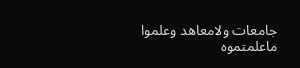جامعات ولامعاهد وعلموا ماعلمتموه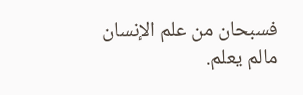فسبحان من علم الإنسان مالم يعلم.